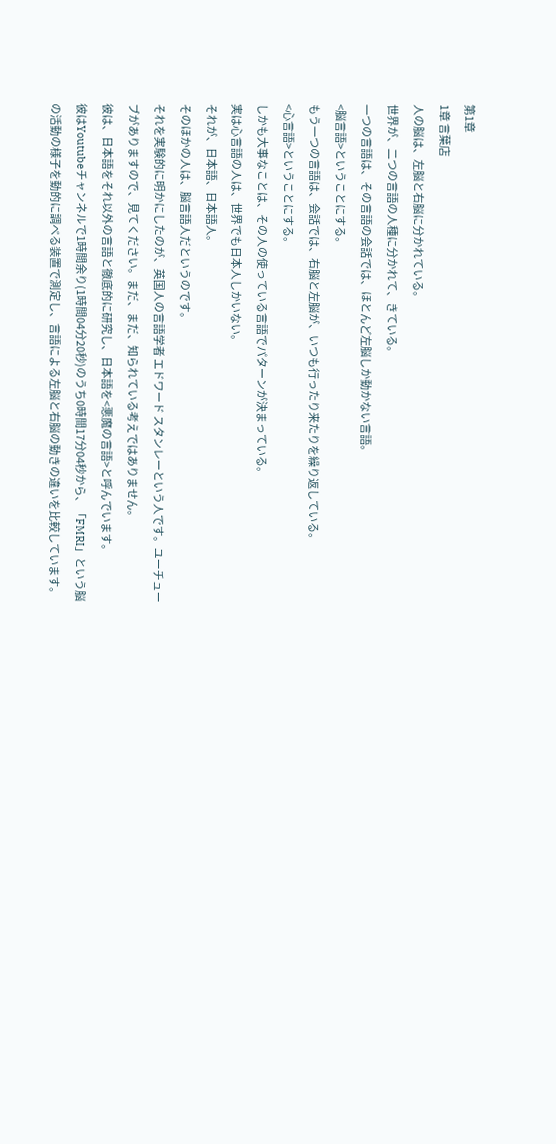第1章
1章 言葉店
人の脳は、左脳と右脳に分かれている。
世界が、二つの言語の人種に分かれて、きている。
一つの言語は、その言語の会話では、ほとんど左脳しか動かない言語。
<脳言語>ということにする。
もう一つの言語は、会話では、右脳と左脳が、いつも行ったり来たりを繰り返している。
<心言語>ということにする。
しかも大事なことは、その人の使っている言語でパターンが決まっている。
実は心言語の人は、世界でも日本人しかいない。
それが、日本語、日本語人。
そのほかの人は、脳言語人だというのです。
それを実験的に明かにしたのが、英国人の言語学者 エドワード スタンレーという人です。ユーチューブがありますので、見てください。まだ、まだ、知られている考えではありません。
彼は、日本語をそれ以外の言語と徹底的に研究し、日本語を<悪魔の言語>と呼んでいます。
彼はYoutubeチャンネルで1時間余り(1時間04分20秒)のうち0時間17分04秒から、「FMRI」という脳の活動の様子を動的に調べる装置で測定し、言語による左脳と右脳の動きの違いを比較しています。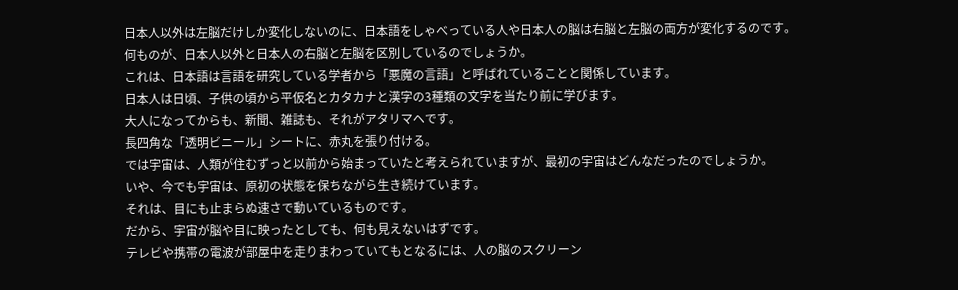日本人以外は左脳だけしか変化しないのに、日本語をしゃべっている人や日本人の脳は右脳と左脳の両方が変化するのです。
何ものが、日本人以外と日本人の右脳と左脳を区別しているのでしょうか。
これは、日本語は言語を研究している学者から「悪魔の言語」と呼ばれていることと関係しています。
日本人は日頃、子供の頃から平仮名とカタカナと漢字の3種類の文字を当たり前に学びます。
大人になってからも、新聞、雑誌も、それがアタリマヘです。
長四角な「透明ビニール」シートに、赤丸を張り付ける。
では宇宙は、人類が住むずっと以前から始まっていたと考えられていますが、最初の宇宙はどんなだったのでしょうか。
いや、今でも宇宙は、原初の状態を保ちながら生き続けています。
それは、目にも止まらぬ速さで動いているものです。
だから、宇宙が脳や目に映ったとしても、何も見えないはずです。
テレビや携帯の電波が部屋中を走りまわっていてもとなるには、人の脳のスクリーン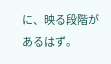に、映る段階があるはず。